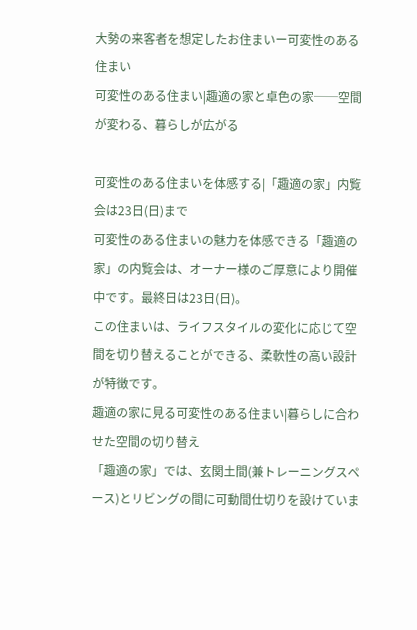大勢の来客者を想定したお住まいー可変性のある住まい
可変性のある住まい|趣適の家と卓色の家──空間が変わる、暮らしが広がる

可変性のある住まいを体感する|「趣適の家」内覧会は23日(日)まで
可変性のある住まいの魅力を体感できる「趣適の家」の内覧会は、オーナー様のご厚意により開催中です。最終日は23日(日)。
この住まいは、ライフスタイルの変化に応じて空間を切り替えることができる、柔軟性の高い設計が特徴です。
趣適の家に見る可変性のある住まい|暮らしに合わせた空間の切り替え
「趣適の家」では、玄関土間(兼トレーニングスペース)とリビングの間に可動間仕切りを設けていま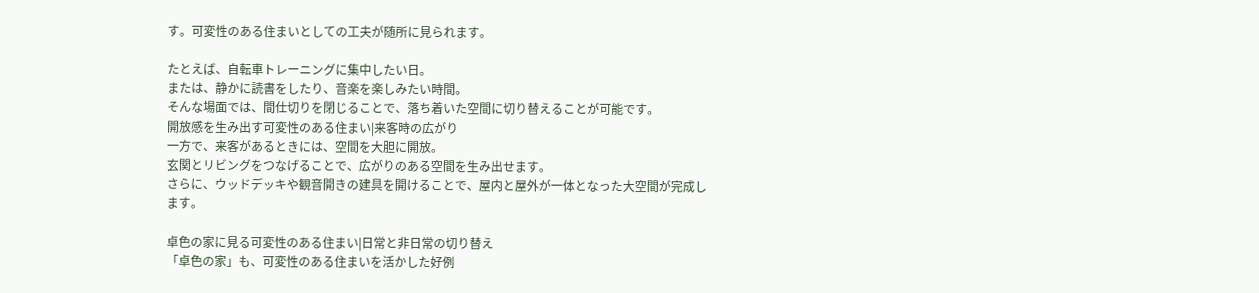す。可変性のある住まいとしての工夫が随所に見られます。

たとえば、自転車トレーニングに集中したい日。
または、静かに読書をしたり、音楽を楽しみたい時間。
そんな場面では、間仕切りを閉じることで、落ち着いた空間に切り替えることが可能です。
開放感を生み出す可変性のある住まい|来客時の広がり
一方で、来客があるときには、空間を大胆に開放。
玄関とリビングをつなげることで、広がりのある空間を生み出せます。
さらに、ウッドデッキや観音開きの建具を開けることで、屋内と屋外が一体となった大空間が完成します。

卓色の家に見る可変性のある住まい|日常と非日常の切り替え
「卓色の家」も、可変性のある住まいを活かした好例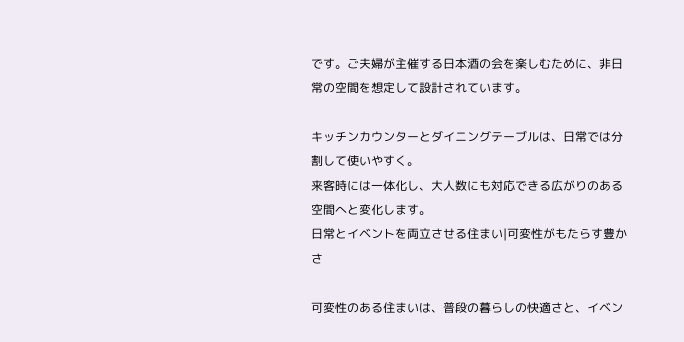です。ご夫婦が主催する日本酒の会を楽しむために、非日常の空間を想定して設計されています。

キッチンカウンターとダイニングテーブルは、日常では分割して使いやすく。
来客時には一体化し、大人数にも対応できる広がりのある空間へと変化します。
日常とイベントを両立させる住まい|可変性がもたらす豊かさ

可変性のある住まいは、普段の暮らしの快適さと、イベン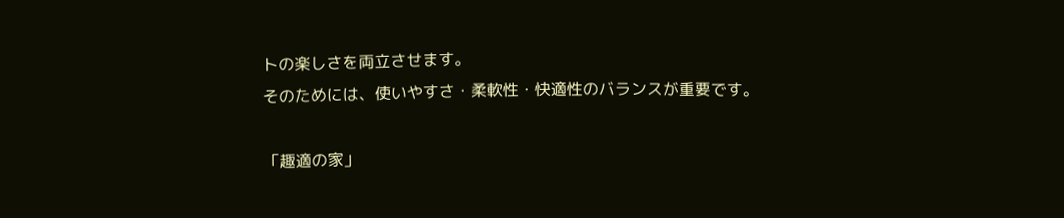トの楽しさを両立させます。
そのためには、使いやすさ・柔軟性・快適性のバランスが重要です。

「趣適の家」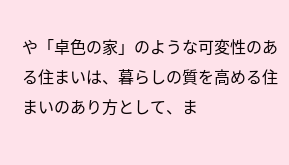や「卓色の家」のような可変性のある住まいは、暮らしの質を高める住まいのあり方として、ま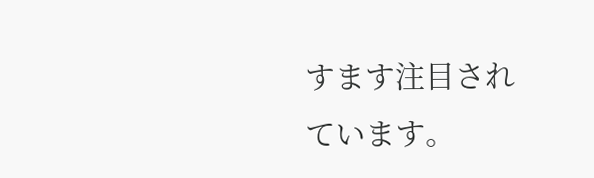すます注目されています。